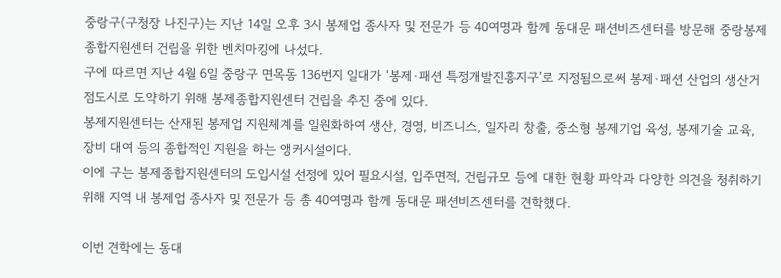중랑구(구청장 나진구)는 지난 14일 오후 3시 봉제업 종사자 및 전문가 등 40여명과 함께 동대문 패션비즈센터를 방문해 중랑봉제종합지원센터 건립을 위한 벤치마킹에 나섰다.
구에 따르면 지난 4월 6일 중랑구 면목동 136번지 일대가 ‘봉제·패션 특정개발진흥지구’로 지정됨으로써 봉제·패션 산업의 생산거점도시로 도약하기 위해 봉제종합지원센터 건립을 추진 중에 있다.
봉제지원센터는 산재된 봉제업 지원체계를 일원화하여 생산, 경영, 비즈니스, 일자리 창출, 중소형 봉제기업 육성, 봉제기술 교육, 장비 대여 등의 종합적인 지원을 하는 앵커시설이다.
이에 구는 봉제종합지원센터의 도입시설 선정에 있어 필요시설, 입주면적, 건립규모 등에 대한 현황 파악과 다양한 의견을 청취하기 위해 지역 내 봉제업 종사자 및 전문가 등 총 40여명과 함께 동대문 패션비즈센터를 견학했다.

이번 견학에는 동대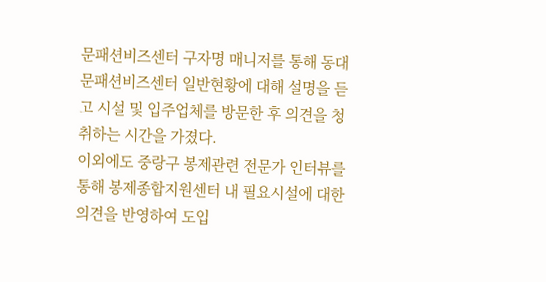문패션비즈센터 구자명 매니저를 통해 동대문패션비즈센터 일반현황에 대해 설명을 듣고 시설 및 입주업체를 방문한 후 의견을 청취하는 시간을 가졌다.
이외에도 중랑구 봉제관련 전문가 인터뷰를 통해 봉제종합지원센터 내 필요시설에 대한 의견을 반영하여 도입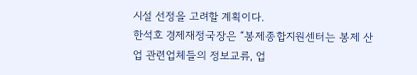시설 선정을 고려할 계획이다.
한석호 경제재정국장은 “봉제종합지원센터는 봉제 산업 관련업체들의 정보교류, 업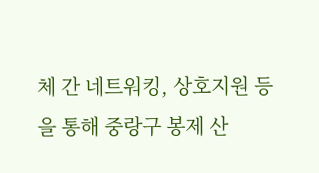체 간 네트워킹, 상호지원 등을 통해 중랑구 봉제 산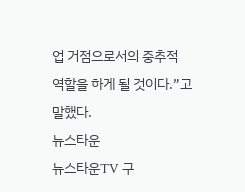업 거점으로서의 중추적 역할을 하게 될 것이다.”고 말했다.
뉴스타운
뉴스타운TV 구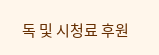독 및 시청료 후원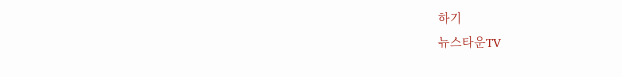하기
뉴스타운TV